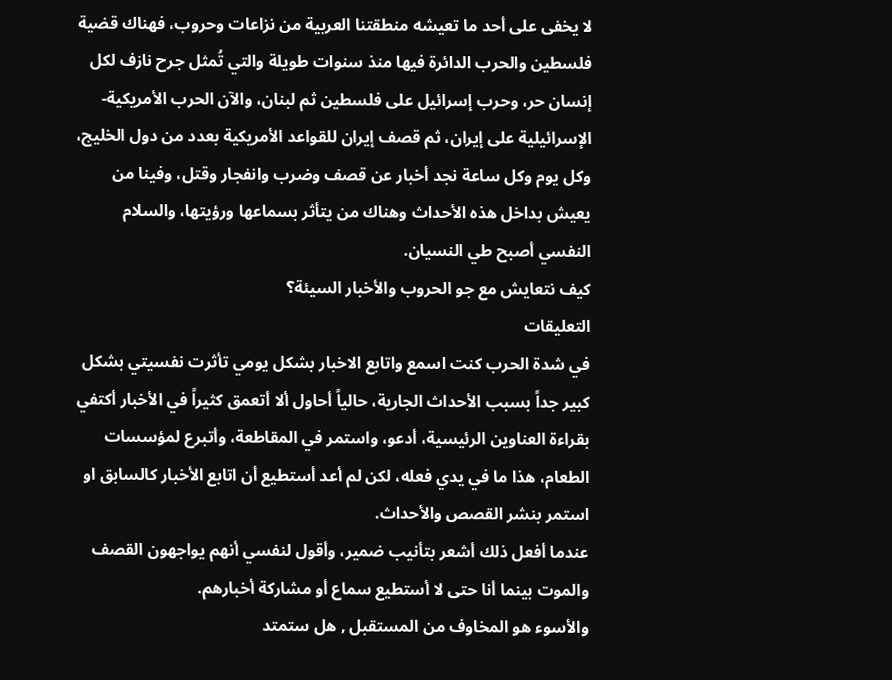لا يخفى على أحد ما تعيشه منطقتنا العربية من نزاعات وحروب، فهناك قضية فلسطين والحرب الدائرة فيها منذ سنوات طويلة والتي تُمثل جرح نازف لكل إنسان حر، وحرب إسرائيل على فلسطين ثم لبنان، والآن الحرب الأمريكية-الإسرائيلية على إيران، ثم قصف إيران للقواعد الأمريكية بعدد من دول الخليج، وكل يوم وكل ساعة نجد أخبار عن قصف وضرب وانفجار وقتل، وفينا من يعيش بداخل هذه الأحداث وهناك من يتأثر بسماعها ورؤيتها، والسلام النفسي أصبح طي النسيان.
كيف نتعايش مع جو الحروب والأخبار السيئة؟
التعليقات
في شدة الحرب كنت اسمع واتابع الاخبار بشكل يومي تأثرت نفسيتي بشكل كبير جداً بسبب الأحداث الجارية، حالياً أحاول ألا أتعمق كثيراً في الأخبار أكتفي بقراءة العناوين الرئيسية، أدعو، واستمر في المقاطعة، وأتبرع لمؤسسات الطعام، هذا ما في يدي فعله، لكن لم أعد أستطيع أن اتابع الأخبار كالسابق او استمر بنشر القصص والأحداث.
عندما أفعل ذلك أشعر بتأنيب ضمير، وأقول لنفسي أنهم يواجهون القصف والموت بينما أنا حتى لا أستطيع سماع أو مشاركة أخبارهم.
والأسوء هو المخاوف من المستقبل , هل ستمتد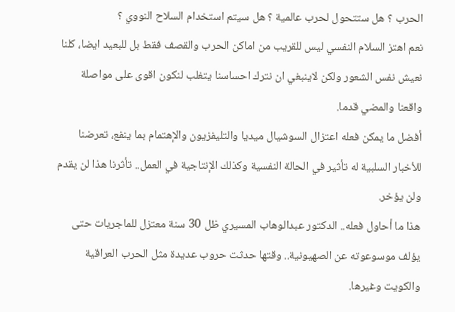الحرب ؟ هل ستتحول لحرب عالمية ؟ هل سيتم استخدام السلاح النووي ؟
نعم اهتز السلام النفسي ليس للقريب من اماكن الحرب والقصف فقط بل للبعيد ايضا، كلنا نعيش نفس الشعور ولكن لاينبغي ان نترك احساسنا يتغلب لنكون اقوى على مواصلة واقعنا والمضي قدما.
أفضل ما يمكن فعله اعتزال السوشيال ميديا والتليفزيون والإهتمام بما ينفع، تعرضنا للأخبار السلبية له تأثير في الحالة النفسية وكذلك الإنتاجية في العمل.. تأثرنا هذا لن يقدم ولن يؤخر.
هذا ما أحاول فعله.. الدكتور عبدالوهاب المسيري ظل 30 سنة معتزل للماجريات حتى يؤلف موسوعوته عن الصهيونية.. وقتها حدثت حروب عديدة مثل الحرب العراقية والكويت وغيرها.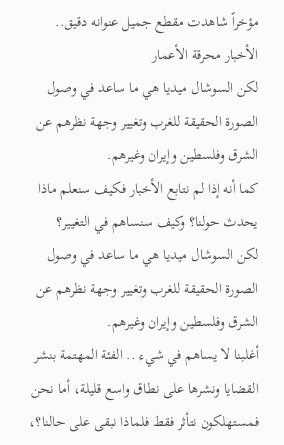مؤخراً شاهدت مقطع جميل عنوانه دقيق.. الأخبار محرقة الأعمار
لكن السوشال ميديا هي ما ساعد في وصول الصورة الحقيقة للغرب وتغيير وجهة نظرهم عن الشرق وفلسطين وإيران وغيرهم.
كما أنه إذا لم نتابع الأخبار فكيف سنعلم ماذا يحدث حولنا؟ وكيف سنساهم في التغيير؟
لكن السوشال ميديا هي ما ساعد في وصول الصورة الحقيقة للغرب وتغيير وجهة نظرهم عن الشرق وفلسطين وإيران وغيرهم.
أغلبنا لا يساهم في شيء .. الفئة المهتمة بنشر القضايا ونشرها على نطاق واسع قليلة، أما نحن فمستهلكون نتأثر فقط فلماذا نبقى على حالنا؟،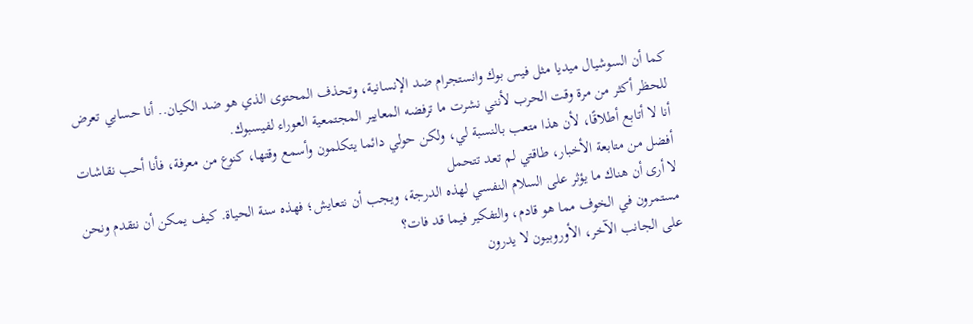كما أن السوشيال ميديا مثل فيس بوك وانستجرام ضد الإنسانية، وتحذف المحتوى الذي هو ضد الكيان.. أنا حسابي تعرض للحظر أكثر من مرة وقت الحرب لأنني نشرت ما ترفضه المعايير المجتمعية العوراء لفيسبوك.
أنا لا أتابع أطلاقًا، لأن هذا متعب بالنسبة لي، ولكن حولي دائما يتكلمون وأسمع وقتها، كنوع من معرفة، فأنا أحب نقاشات أفضل من متابعة الأخبار، طاقتي لم تعد تتحمل
لا أرى أن هناك ما يؤثر على السلام النفسي لهذه الدرجة، ويجب أن نتعايش؛ فهذه سنة الحياة. كيف يمكن أن نتقدم ونحن مستمرون في الخوف مما هو قادم، والتفكير فيما قد فات؟
على الجانب الآخر، الأوروبيون لا يدرون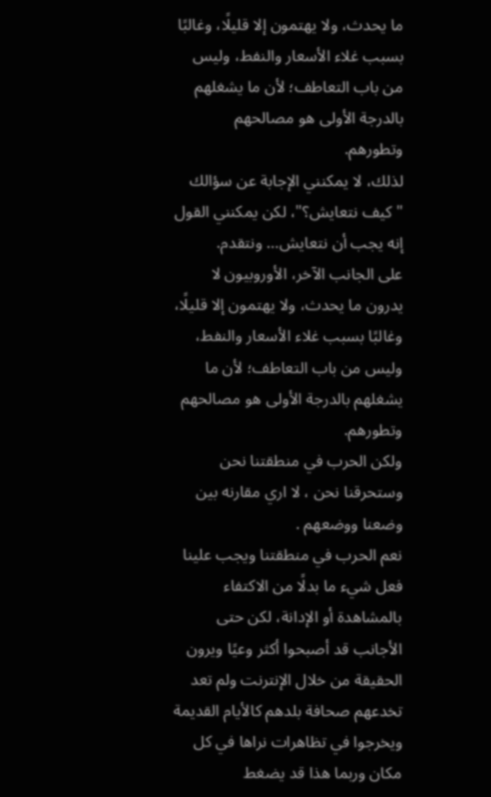ما يحدث، ولا يهتمون إلا قليلًا، وغالبًا بسبب غلاء الأسعار والنفط، وليس من باب التعاطف؛ لأن ما يشغلهم بالدرجة الأولى هو مصالحهم وتطورهم.
لذلك، لا يمكنني الإجابة عن سؤالك "كيف نتعايش؟"، لكن يمكنني القول إنه يجب أن نتعايش… ونتقدم.
على الجانب الآخر، الأوروبيون لا يدرون ما يحدث، ولا يهتمون إلا قليلًا، وغالبًا بسبب غلاء الأسعار والنفط، وليس من باب التعاطف؛ لأن ما يشغلهم بالدرجة الأولى هو مصالحهم وتطورهم.
ولكن الحرب في منطقتنا نحن وستحرقنا نحن ، لا اري مقارنه بين وضعنا ووضعهم .
نعم الحرب في منطقتنا ويجب علينا فعل شيء ما بدلًا من الاكتفاء بالمشاهدة أو الإدانة، لكن حتى الأجانب قد أصبحوا أكثر وعيًا ويرون الحقيقة من خلال الإنترنت ولم تعد تخدعهم صحافة بلدهم كالأيام القديمة ويخرجوا في تظاهرات نراها في كل مكان وربما هذا قد يضغط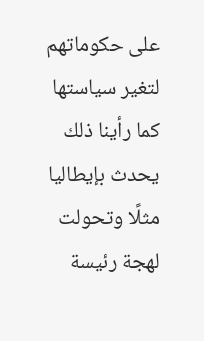على حكوماتهم لتغير سياستها كما رأينا ذلك يحدث بإيطاليا مثلًا وتحولت لهجة رئيسة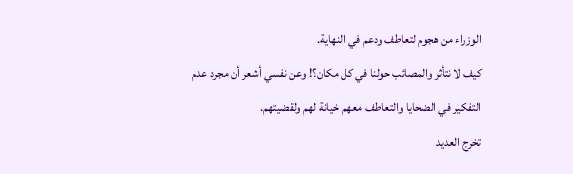الوزراء من هجوم لتعاطف ودعم في النهاية.
كيف لا نتأثر والمصائب حولنا في كل مكان؟! وعن نفسي أشعر أن مجرد عدم التفكير في الضحايا والتعاطف معهم خيانة لهم ولقضيتهم.
تخرج العديد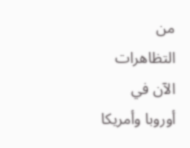من التظاهرات الآن في أوروبا وأمريكا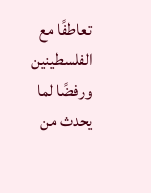تعاطفًا مع الفلسطينين ورفضًا لما يحدث من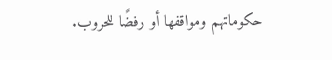حكوماتهم ومواقفها أو رفضًا للحروب.